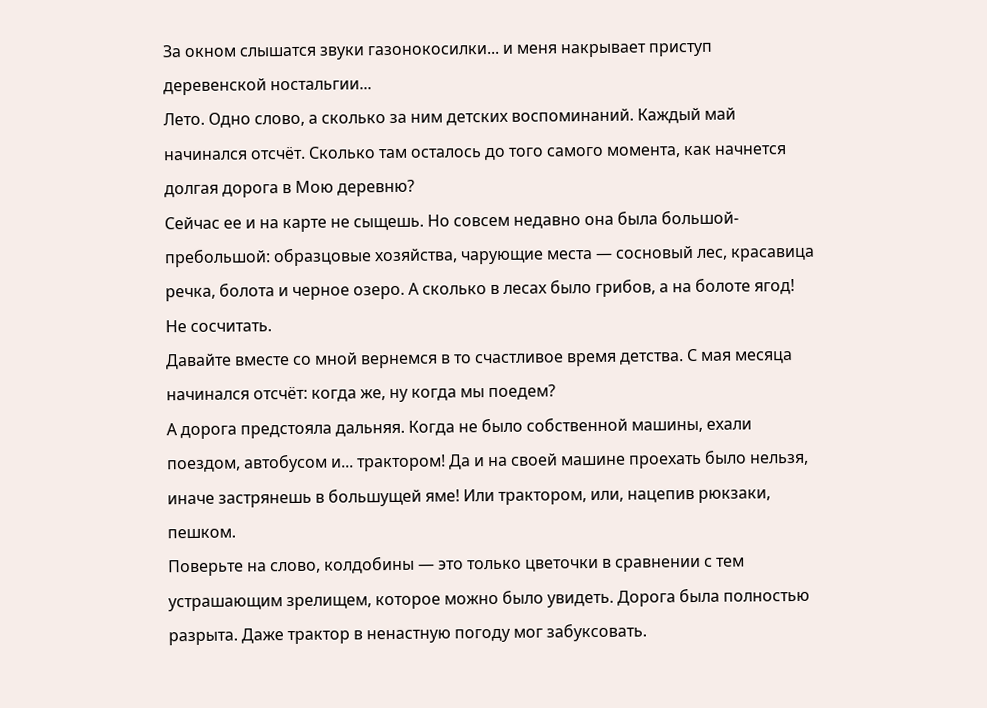За окном слышатся звуки газонокосилки... и меня накрывает приступ деревенской ностальгии...
Лето. Одно слово, а сколько за ним детских воспоминаний. Каждый май начинался отсчёт. Сколько там осталось до того самого момента, как начнется долгая дорога в Мою деревню?
Сейчас ее и на карте не сыщешь. Но совсем недавно она была большой-пребольшой: образцовые хозяйства, чарующие места — сосновый лес, красавица речка, болота и черное озеро. А сколько в лесах было грибов, а на болоте ягод! Не сосчитать.
Давайте вместе со мной вернемся в то счастливое время детства. С мая месяца начинался отсчёт: когда же, ну когда мы поедем?
А дорога предстояла дальняя. Когда не было собственной машины, ехали поездом, автобусом и... трактором! Да и на своей машине проехать было нельзя, иначе застрянешь в большущей яме! Или трактором, или, нацепив рюкзаки, пешком.
Поверьте на слово, колдобины — это только цветочки в сравнении с тем устрашающим зрелищем, которое можно было увидеть. Дорога была полностью разрыта. Даже трактор в ненастную погоду мог забуксовать.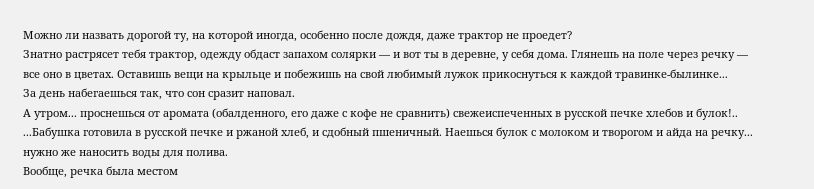Можно ли назвать дорогой ту, на которой иногда, особенно после дождя, даже трактор не проедет?
Знатно растрясет тебя трактор, одежду обдаст запахом солярки — и вот ты в деревне, у себя дома. Глянешь на поле через речку — все оно в цветах. Оставишь вещи на крыльце и побежишь на свой любимый лужок прикоснуться к каждой травинке-былинке...
За день набегаешься так, что сон сразит наповал.
А утром... проснешься от аромата (обалденного, его даже с кофе не сравнить) свежеиспеченных в русской печке хлебов и булок!..
...Бабушка готовила в русской печке и ржаной хлеб, и сдобный пшеничный. Наешься булок с молоком и творогом и айда на речку... нужно же наносить воды для полива.
Вообще, речка была местом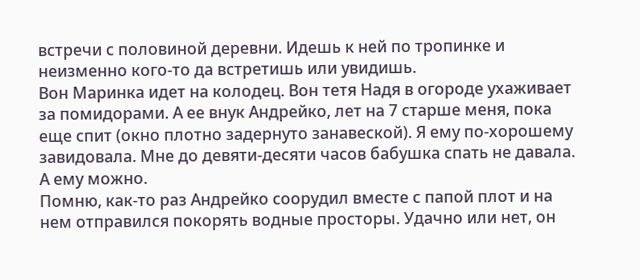встречи с половиной деревни. Идешь к ней по тропинке и неизменно кого-то да встретишь или увидишь.
Вон Маринка идет на колодец. Вон тетя Надя в огороде ухаживает за помидорами. А ее внук Андрейко, лет на 7 старше меня, пока еще спит (окно плотно задернуто занавеской). Я ему по-хорошему завидовала. Мне до девяти-десяти часов бабушка спать не давала. А ему можно.
Помню, как-то раз Андрейко соорудил вместе с папой плот и на нем отправился покорять водные просторы. Удачно или нет, он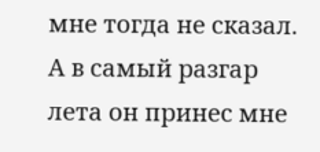мне тогда не сказал.
А в самый разгар лета он принес мне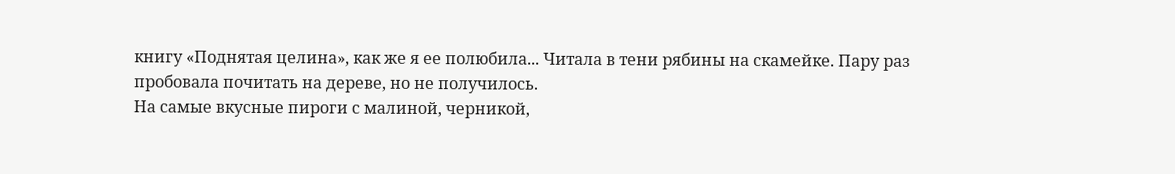книгу «Поднятая целина», как же я ее полюбила... Читала в тени рябины на скамейке. Пару раз пробовала почитать на дереве, но не получилось.
На самые вкусные пироги с малиной, черникой,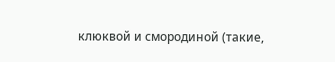клюквой и смородиной (такие,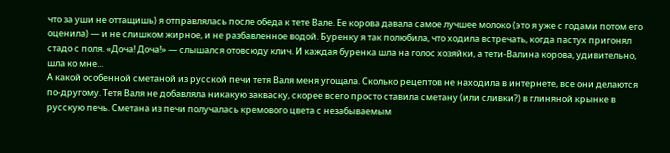что за уши не оттащишь) я отправлялась после обеда к тете Вале. Ее корова давала самое лучшее молоко (это я уже с годами потом его оценила) — и не слишком жирное, и не разбавленное водой. Буренку я так полюбила, что ходила встречать, когда пастух пригонял стадо с поля. «Доча! Доча!» — слышался отовсюду клич. И каждая буренка шла на голос хозяйки, а тети-Валина корова, удивительно, шла ко мне...
А какой особенной сметаной из русской печи тетя Валя меня угощала. Сколько рецептов не находила в интернете, все они делаются по-другому. Тетя Валя не добавляла никакую закваску, скорее всего просто ставила сметану (или сливки?) в глиняной крынке в русскую печь. Сметана из печи получалась кремового цвета с незабываемым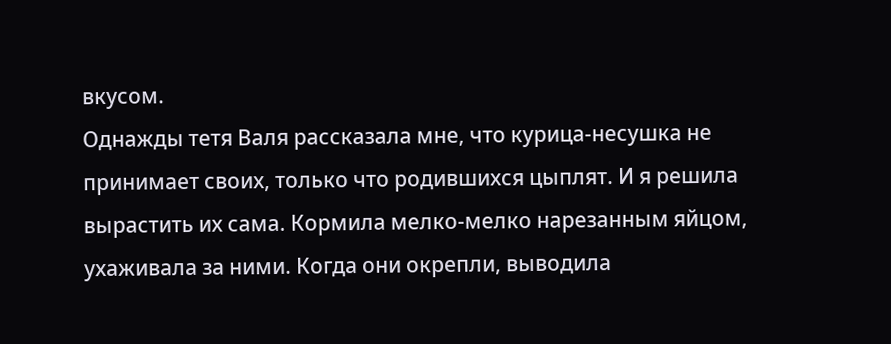вкусом.
Однажды тетя Валя рассказала мне, что курица-несушка не принимает своих, только что родившихся цыплят. И я решила вырастить их сама. Кормила мелко-мелко нарезанным яйцом, ухаживала за ними. Когда они окрепли, выводила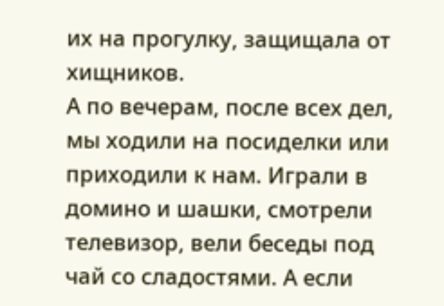их на прогулку, защищала от хищников.
А по вечерам, после всех дел, мы ходили на посиделки или приходили к нам. Играли в домино и шашки, смотрели телевизор, вели беседы под чай со сладостями. А если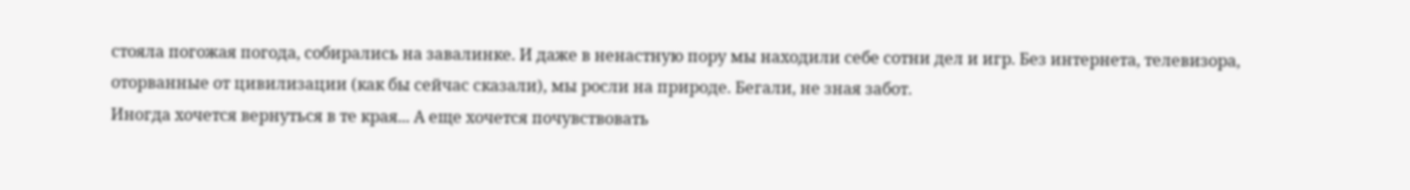стояла погожая погода, собирались на завалинке. И даже в ненастную пору мы находили себе сотни дел и игр. Без интернета, телевизора, оторванные от цивилизации (как бы сейчас сказали), мы росли на природе. Бегали, не зная забот.
Иногда хочется вернуться в те края... А еще хочется почувствовать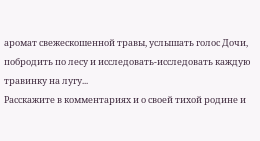аромат свежескошенной травы, услышать голос Дочи, побродить по лесу и исследовать-исследовать каждую травинку на лугу...
Расскажите в комментариях и о своей тихой родине и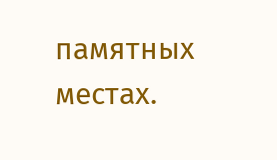памятных местах.